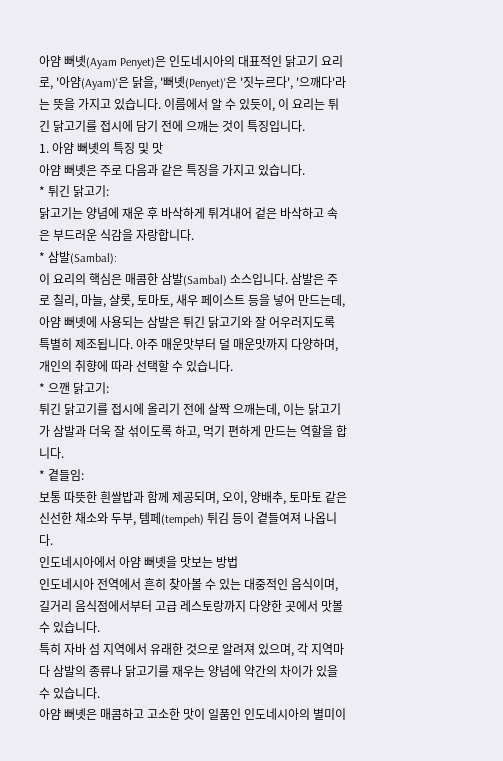아얌 뻐녯(Ayam Penyet)은 인도네시아의 대표적인 닭고기 요리로, '아얌(Ayam)'은 닭을, '뻐녯(Penyet)'은 '짓누르다', '으깨다'라는 뜻을 가지고 있습니다. 이름에서 알 수 있듯이, 이 요리는 튀긴 닭고기를 접시에 담기 전에 으깨는 것이 특징입니다.
1. 아얌 뻐녯의 특징 및 맛
아얌 뻐녯은 주로 다음과 같은 특징을 가지고 있습니다.
* 튀긴 닭고기:
닭고기는 양념에 재운 후 바삭하게 튀겨내어 겉은 바삭하고 속은 부드러운 식감을 자랑합니다.
* 삼발(Sambal):
이 요리의 핵심은 매콤한 삼발(Sambal) 소스입니다. 삼발은 주로 칠리, 마늘, 샬롯, 토마토, 새우 페이스트 등을 넣어 만드는데, 아얌 뻐녯에 사용되는 삼발은 튀긴 닭고기와 잘 어우러지도록 특별히 제조됩니다. 아주 매운맛부터 덜 매운맛까지 다양하며, 개인의 취향에 따라 선택할 수 있습니다.
* 으깬 닭고기:
튀긴 닭고기를 접시에 올리기 전에 살짝 으깨는데, 이는 닭고기가 삼발과 더욱 잘 섞이도록 하고, 먹기 편하게 만드는 역할을 합니다.
* 곁들임:
보통 따뜻한 흰쌀밥과 함께 제공되며, 오이, 양배추, 토마토 같은 신선한 채소와 두부, 템페(tempeh) 튀김 등이 곁들여져 나옵니다.
인도네시아에서 아얌 뻐녯을 맛보는 방법
인도네시아 전역에서 흔히 찾아볼 수 있는 대중적인 음식이며, 길거리 음식점에서부터 고급 레스토랑까지 다양한 곳에서 맛볼 수 있습니다.
특히 자바 섬 지역에서 유래한 것으로 알려져 있으며, 각 지역마다 삼발의 종류나 닭고기를 재우는 양념에 약간의 차이가 있을 수 있습니다.
아얌 뻐녯은 매콤하고 고소한 맛이 일품인 인도네시아의 별미이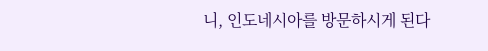니, 인도네시아를 방문하시게 된다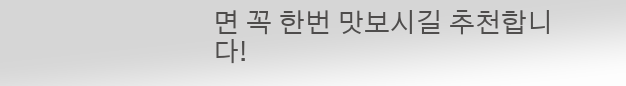면 꼭 한번 맛보시길 추천합니다!